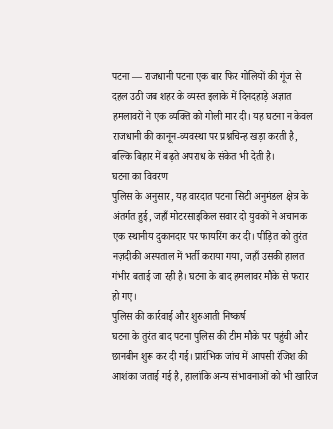पटना — राजधानी पटना एक बार फिर गोलियों की गूंज से दहल उठी जब शहर के व्यस्त इलाके में दिनदहाड़े अज्ञात हमलावरों ने एक व्यक्ति को गोली मार दी। यह घटना न केवल राजधानी की कानून-व्यवस्था पर प्रश्नचिन्ह खड़ा करती है, बल्कि बिहार में बढ़ते अपराध के संकेत भी देती है।
घटना का विवरण
पुलिस के अनुसार, यह वारदात पटना सिटी अनुमंडल क्षेत्र के अंतर्गत हुई, जहाँ मोटरसाइकिल सवार दो युवकों ने अचानक एक स्थानीय दुकानदार पर फायरिंग कर दी। पीड़ित को तुरंत नज़दीकी अस्पताल में भर्ती कराया गया, जहाँ उसकी हालत गंभीर बताई जा रही है। घटना के बाद हमलावर मौके से फरार हो गए।
पुलिस की कार्रवाई और शुरुआती निष्कर्ष
घटना के तुरंत बाद पटना पुलिस की टीम मौके पर पहुंची और छानबीन शुरू कर दी गई। प्रारंभिक जांच में आपसी रंजिश की आशंका जताई गई है, हालांकि अन्य संभावनाओं को भी खारिज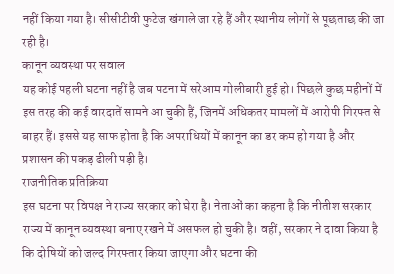नहीं किया गया है। सीसीटीवी फुटेज खंगाले जा रहे हैं और स्थानीय लोगों से पूछताछ की जा रही है।
कानून व्यवस्था पर सवाल
यह कोई पहली घटना नहीं है जब पटना में सरेआम गोलीबारी हुई हो। पिछले कुछ महीनों में इस तरह की कई वारदातें सामने आ चुकी हैं, जिनमें अधिकतर मामलों में आरोपी गिरफ्त से बाहर हैं। इससे यह साफ होता है कि अपराधियों में कानून का डर कम हो गया है और प्रशासन की पकड़ ढीली पड़ी है।
राजनीतिक प्रतिक्रिया
इस घटना पर विपक्ष ने राज्य सरकार को घेरा है। नेताओं का कहना है कि नीतीश सरकार राज्य में कानून व्यवस्था बनाए रखने में असफल हो चुकी है। वहीं, सरकार ने दावा किया है कि दोषियों को जल्द गिरफ्तार किया जाएगा और घटना की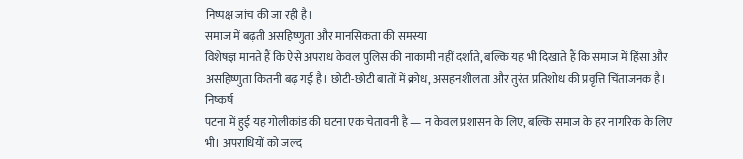निष्पक्ष जांच की जा रही है।
समाज में बढ़ती असहिष्णुता और मानसिकता की समस्या
विशेषज्ञ मानते हैं कि ऐसे अपराध केवल पुलिस की नाकामी नहीं दर्शाते, बल्कि यह भी दिखाते हैं कि समाज में हिंसा और असहिष्णुता कितनी बढ़ गई है। छोटी-छोटी बातों में क्रोध, असहनशीलता और तुरंत प्रतिशोध की प्रवृत्ति चिंताजनक है।
निष्कर्ष
पटना में हुई यह गोलीकांड की घटना एक चेतावनी है — न केवल प्रशासन के लिए, बल्कि समाज के हर नागरिक के लिए भी। अपराधियों को जल्द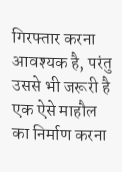गिरफ्तार करना आवश्यक है, परंतु उससे भी जरूरी है एक ऐसे माहौल का निर्माण करना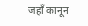जहाँ कानून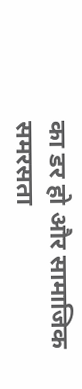का डर हो और सामाजिक समरसता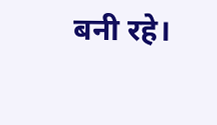बनी रहे।